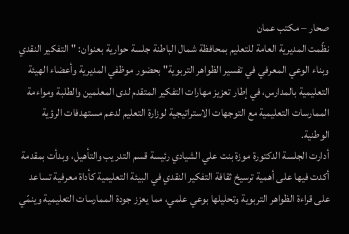صحار – مكتب عمان
نظّمت المديرية العامة للتعليم بمحافظة شمال الباطنة جلسة حوارية بعنوان: "التفكير النقدي وبناء الوعي المعرفي في تفسير الظواهر التربوية" بحضور موظفي المديرية وأعضاء الهيئة التعليمية بالمدارس، في إطار تعزيز مهارات التفكير المتقدم لدى المعلمين والطلبة ومواءمة الممارسات التعليمية مع التوجهات الاستراتيجية لوزارة التعليم لدعم مستهدفات الرؤية الوطنية.
أدارت الجلسة الدكتورة موزة بنت علي الشيادي رئيسة قسم التدريب والتأهيل، وبدأت بمقدمة أكدت فيها على أهمية ترسيخ ثقافة التفكير النقدي في البيئة التعليمية كأداة معرفية تساعد على قراءة الظواهر التربوية وتحليلها بوعي علمي، مما يعزز جودة الممارسات التعليمية وينمّي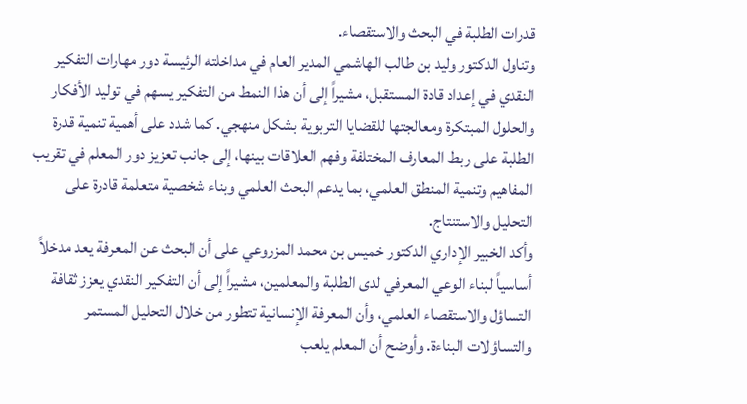قدرات الطلبة في البحث والاستقصاء.
وتناول الدكتور وليد بن طالب الهاشمي المدير العام في مداخلته الرئيسة دور مهارات التفكير النقدي في إعداد قادة المستقبل، مشيراً إلى أن هذا النمط من التفكير يسهم في توليد الأفكار والحلول المبتكرة ومعالجتها للقضايا التربوية بشكل منهجي. كما شدد على أهمية تنمية قدرة الطلبة على ربط المعارف المختلفة وفهم العلاقات بينها، إلى جانب تعزيز دور المعلم في تقريب المفاهيم وتنمية المنطق العلمي، بما يدعم البحث العلمي وبناء شخصية متعلمة قادرة على التحليل والاستنتاج.
وأكد الخبير الإداري الدكتور خميس بن محمد المزروعي على أن البحث عن المعرفة يعد مدخلاً أساسياً لبناء الوعي المعرفي لدى الطلبة والمعلمين، مشيراً إلى أن التفكير النقدي يعزز ثقافة التساؤل والاستقصاء العلمي، وأن المعرفة الإنسانية تتطور من خلال التحليل المستمر والتساؤلات البناءة. وأوضح أن المعلم يلعب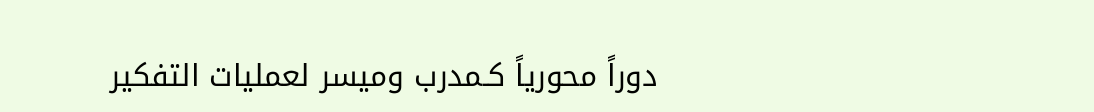دوراً محورياً كـمدرب وميسر لعمليات التفكير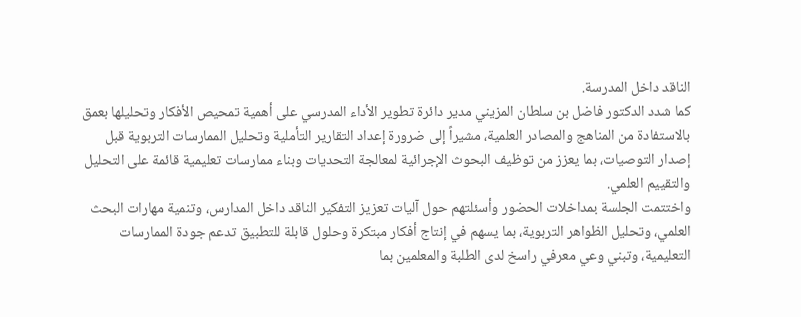الناقد داخل المدرسة.
كما شدد الدكتور فاضل بن سلطان المزيني مدير دائرة تطوير الأداء المدرسي على أهمية تمحيص الأفكار وتحليلها بعمق بالاستفادة من المناهج والمصادر العلمية، مشيراً إلى ضرورة إعداد التقارير التأملية وتحليل الممارسات التربوية قبل إصدار التوصيات، بما يعزز من توظيف البحوث الإجرائية لمعالجة التحديات وبناء ممارسات تعليمية قائمة على التحليل والتقييم العلمي.
واختتمت الجلسة بمداخلات الحضور وأسئلتهم حول آليات تعزيز التفكير الناقد داخل المدارس، وتنمية مهارات البحث العلمي، وتحليل الظواهر التربوية، بما يسهم في إنتاج أفكار مبتكرة وحلول قابلة للتطبيق تدعم جودة الممارسات التعليمية، وتبني وعي معرفي راسخ لدى الطلبة والمعلمين بما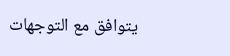يتوافق مع التوجهات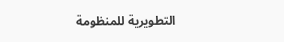التطويرية للمنظومة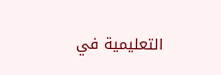التعليمية في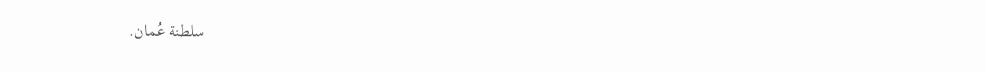سلطنة عُمان.